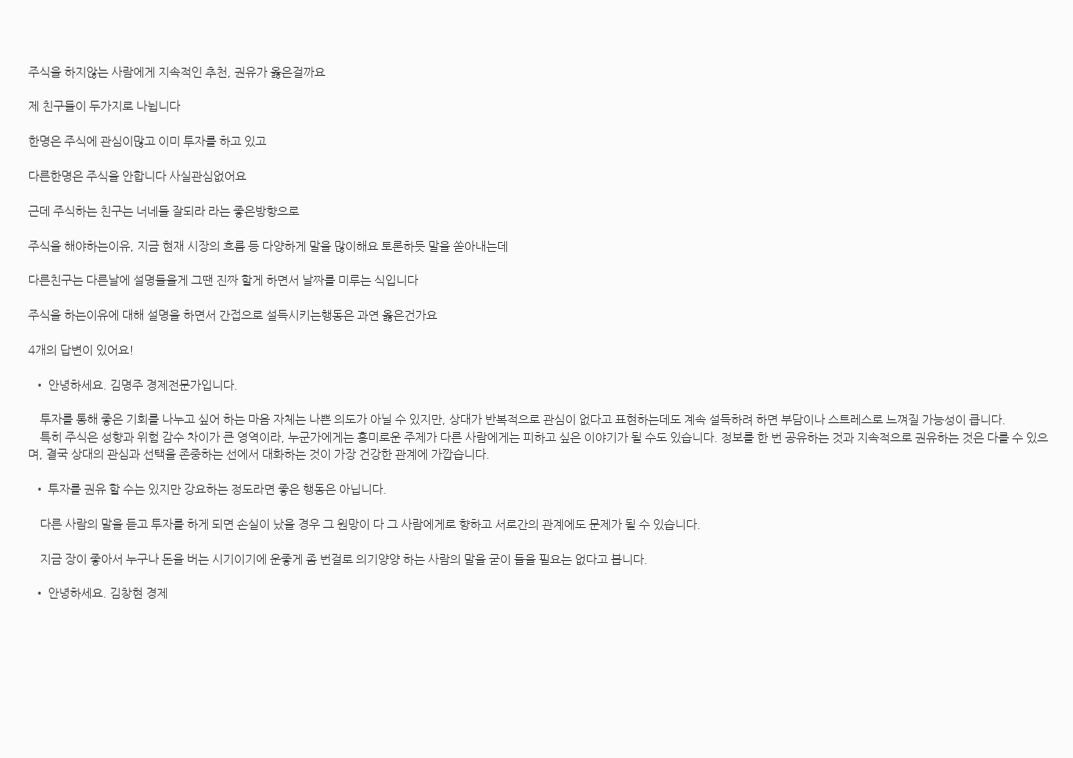주식을 하지않는 사람에게 지속적인 추천, 권유가 옳은걸까요

제 친구들이 두가지로 나뉩니다

한명은 주식에 관심이많고 이미 투자를 하고 있고

다른한명은 주식을 안합니다 사실관심없어요

근데 주식하는 친구는 너네들 잘되라 라는 좋은방향으로

주식을 해야하는이유, 지금 현재 시장의 흐름 등 다양하게 말을 많이해요 토론하듯 말을 쏟아내는데

다른친구는 다른날에 설명들을게 그땐 진짜 할게 하면서 날짜를 미루는 식입니다

주식을 하는이유에 대해 설명을 하면서 간접으로 설득시키는행동은 과연 옳은건가요

4개의 답변이 있어요!

  • 안녕하세요. 김명주 경제전문가입니다.

    투자를 통해 좋은 기회를 나누고 싶어 하는 마음 자체는 나쁜 의도가 아닐 수 있지만, 상대가 반복적으로 관심이 없다고 표현하는데도 계속 설득하려 하면 부담이나 스트레스로 느껴질 가능성이 큽니다.
    특히 주식은 성향과 위험 감수 차이가 큰 영역이라, 누군가에게는 흥미로운 주제가 다른 사람에게는 피하고 싶은 이야기가 될 수도 있습니다. 정보를 한 번 공유하는 것과 지속적으로 권유하는 것은 다를 수 있으며, 결국 상대의 관심과 선택을 존중하는 선에서 대화하는 것이 가장 건강한 관계에 가깝습니다.

  • 투자를 권유 할 수는 있지만 강요하는 정도라면 좋은 행동은 아닙니다.

    다른 사람의 말을 듣고 투자를 하게 되면 손실이 났을 경우 그 원망이 다 그 사람에게로 향하고 서로간의 관계에도 문제가 될 수 있습니다.

    지금 장이 좋아서 누구나 돈을 버는 시기이기에 운좋게 좀 번걸로 의기양양 하는 사람의 말을 굳이 들을 필요는 없다고 봅니다.

  • 안녕하세요. 김창현 경제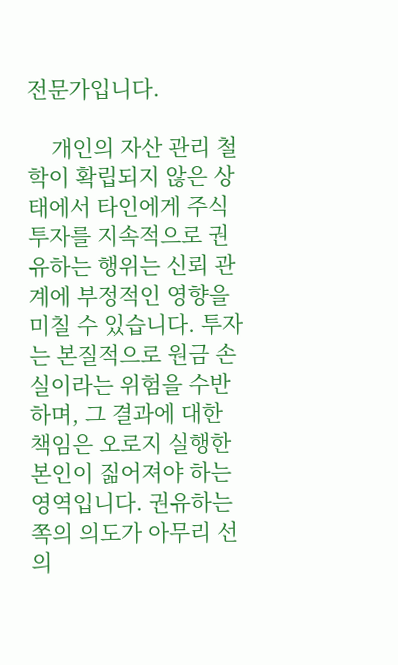전문가입니다.

    개인의 자산 관리 철학이 확립되지 않은 상태에서 타인에게 주식 투자를 지속적으로 권유하는 행위는 신뢰 관계에 부정적인 영향을 미칠 수 있습니다. 투자는 본질적으로 원금 손실이라는 위험을 수반하며, 그 결과에 대한 책임은 오로지 실행한 본인이 짊어져야 하는 영역입니다. 권유하는 쪽의 의도가 아무리 선의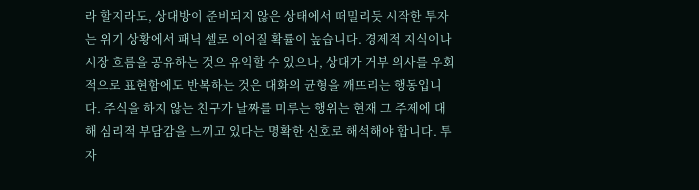라 할지라도, 상대방이 준비되지 않은 상태에서 떠밀리듯 시작한 투자는 위기 상황에서 패닉 셀로 이어질 확률이 높습니다. 경제적 지식이나 시장 흐름을 공유하는 것으 유익할 수 있으나, 상대가 거부 의사를 우회적으로 표현함에도 반복하는 것은 대화의 균형을 깨뜨리는 행동입니다. 주식을 하지 않는 친구가 날짜를 미루는 행위는 현재 그 주제에 대해 심리적 부담감을 느끼고 있다는 명확한 신호로 해석해야 합니다. 투자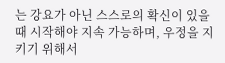는 강요가 아닌 스스로의 확신이 있을 때 시작해야 지속 가능하며, 우정을 지키기 위해서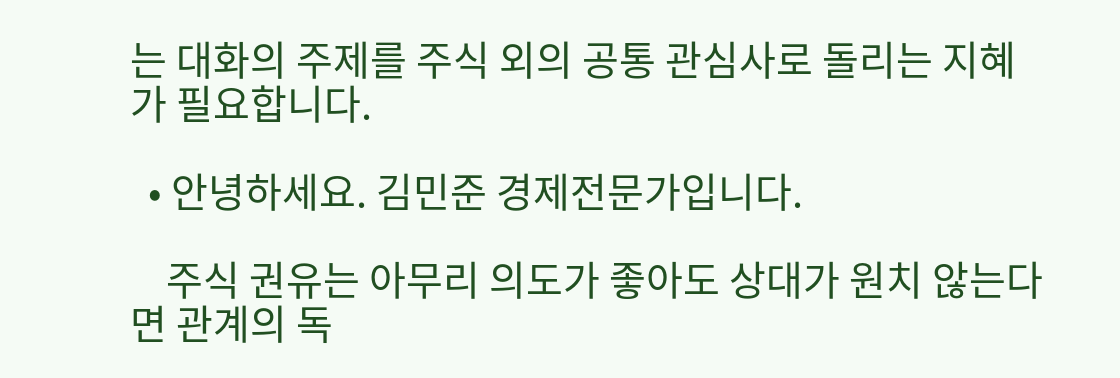는 대화의 주제를 주식 외의 공통 관심사로 돌리는 지혜가 필요합니다.

  • 안녕하세요. 김민준 경제전문가입니다.

    주식 권유는 아무리 의도가 좋아도 상대가 원치 않는다면 관계의 독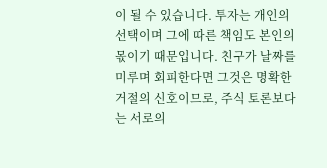이 될 수 있습니다. 투자는 개인의 선택이며 그에 따른 책임도 본인의 몫이기 때문입니다. 친구가 날짜를 미루며 회피한다면 그것은 명확한 거절의 신호이므로, 주식 토론보다는 서로의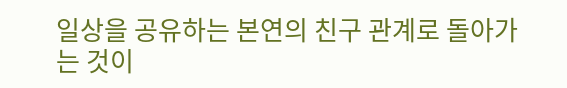일상을 공유하는 본연의 친구 관계로 돌아가는 것이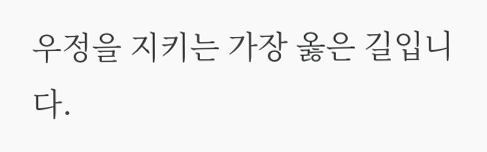우정을 지키는 가장 옳은 길입니다.